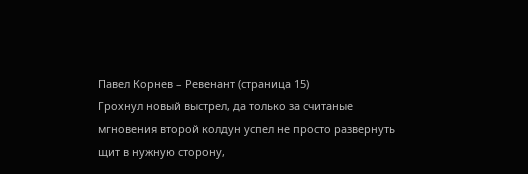Павел Корнев – Ревенант (страница 15)
Грохнул новый выстрел, да только за считаные мгновения второй колдун успел не просто развернуть щит в нужную сторону,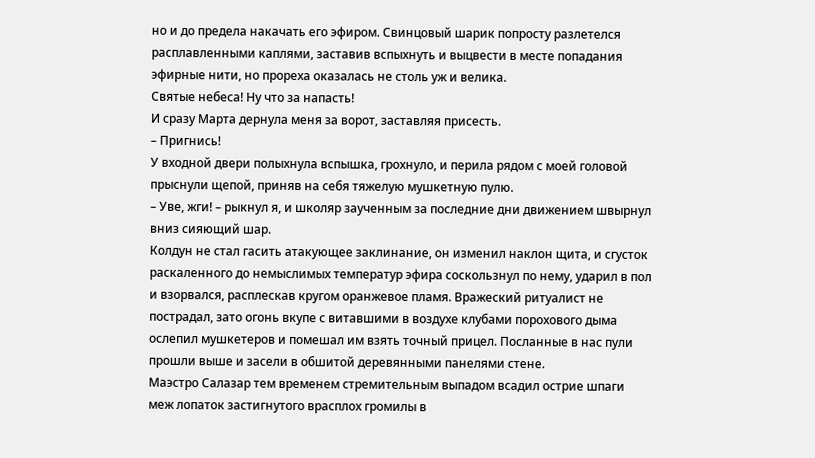но и до предела накачать его эфиром. Свинцовый шарик попросту разлетелся расплавленными каплями, заставив вспыхнуть и выцвести в месте попадания эфирные нити, но прореха оказалась не столь уж и велика.
Святые небеса! Ну что за напасть!
И сразу Марта дернула меня за ворот, заставляя присесть.
– Пригнись!
У входной двери полыхнула вспышка, грохнуло, и перила рядом с моей головой прыснули щепой, приняв на себя тяжелую мушкетную пулю.
– Уве, жги! – рыкнул я, и школяр заученным за последние дни движением швырнул вниз сияющий шар.
Колдун не стал гасить атакующее заклинание, он изменил наклон щита, и сгусток раскаленного до немыслимых температур эфира соскользнул по нему, ударил в пол и взорвался, расплескав кругом оранжевое пламя. Вражеский ритуалист не пострадал, зато огонь вкупе с витавшими в воздухе клубами порохового дыма ослепил мушкетеров и помешал им взять точный прицел. Посланные в нас пули прошли выше и засели в обшитой деревянными панелями стене.
Маэстро Салазар тем временем стремительным выпадом всадил острие шпаги меж лопаток застигнутого врасплох громилы в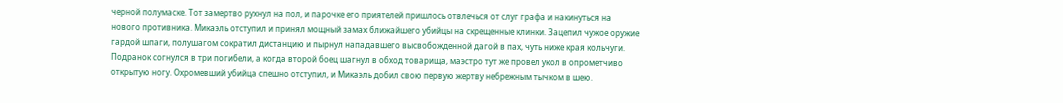черной полумаске. Тот замертво рухнул на пол, и парочке его приятелей пришлось отвлечься от слуг графа и накинуться на нового противника. Микаэль отступил и принял мощный замах ближайшего убийцы на скрещенные клинки. Зацепил чужое оружие гардой шпаги, полушагом сократил дистанцию и пырнул нападавшего высвобожденной дагой в пах, чуть ниже края кольчуги. Подранок согнулся в три погибели, а когда второй боец шагнул в обход товарища, маэстро тут же провел укол в опрометчиво открытую ногу. Охромевший убийца спешно отступил, и Микаэль добил свою первую жертву небрежным тычком в шею.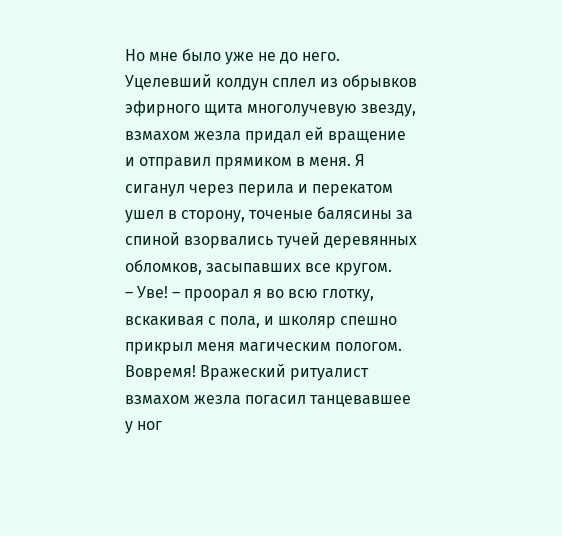Но мне было уже не до него. Уцелевший колдун сплел из обрывков эфирного щита многолучевую звезду, взмахом жезла придал ей вращение и отправил прямиком в меня. Я сиганул через перила и перекатом ушел в сторону, точеные балясины за спиной взорвались тучей деревянных обломков, засыпавших все кругом.
– Уве! – проорал я во всю глотку, вскакивая с пола, и школяр спешно прикрыл меня магическим пологом.
Вовремя! Вражеский ритуалист взмахом жезла погасил танцевавшее у ног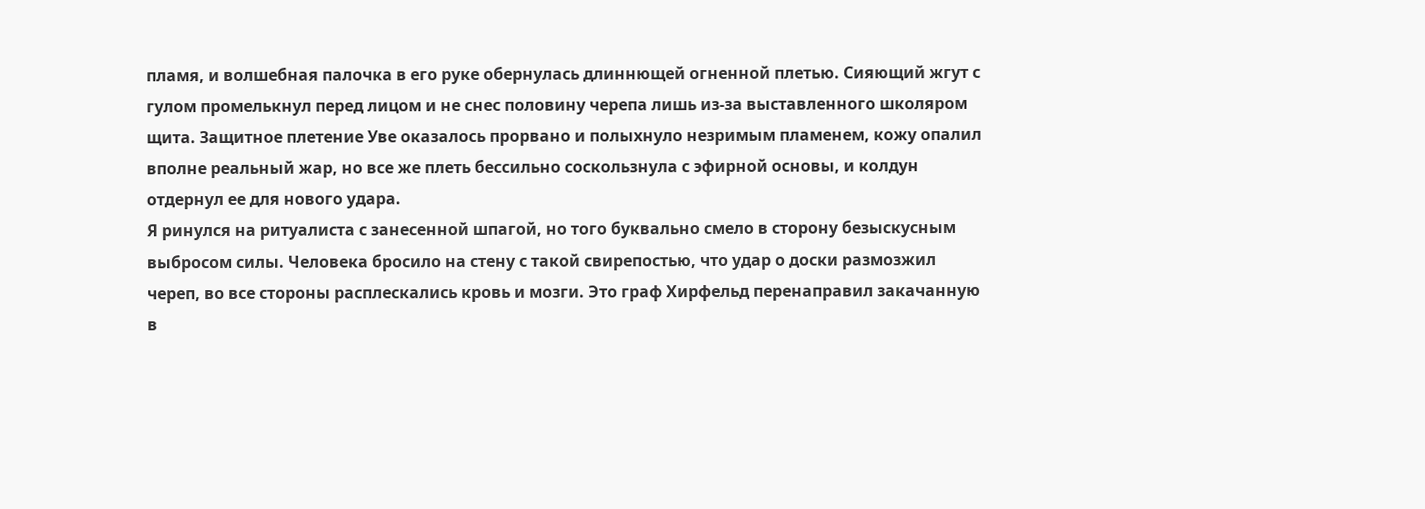пламя, и волшебная палочка в его руке обернулась длиннющей огненной плетью. Сияющий жгут с гулом промелькнул перед лицом и не снес половину черепа лишь из-за выставленного школяром щита. Защитное плетение Уве оказалось прорвано и полыхнуло незримым пламенем, кожу опалил вполне реальный жар, но все же плеть бессильно соскользнула с эфирной основы, и колдун отдернул ее для нового удара.
Я ринулся на ритуалиста с занесенной шпагой, но того буквально смело в сторону безыскусным выбросом силы. Человека бросило на стену с такой свирепостью, что удар о доски размозжил череп, во все стороны расплескались кровь и мозги. Это граф Хирфельд перенаправил закачанную в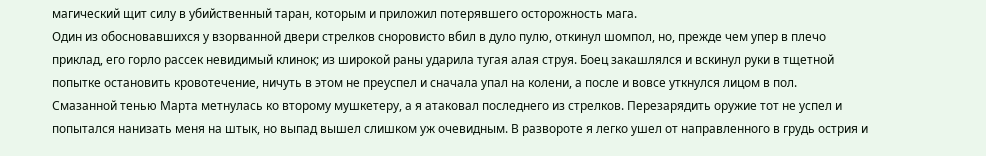магический щит силу в убийственный таран, которым и приложил потерявшего осторожность мага.
Один из обосновавшихся у взорванной двери стрелков сноровисто вбил в дуло пулю, откинул шомпол, но, прежде чем упер в плечо приклад, его горло рассек невидимый клинок; из широкой раны ударила тугая алая струя. Боец закашлялся и вскинул руки в тщетной попытке остановить кровотечение, ничуть в этом не преуспел и сначала упал на колени, а после и вовсе уткнулся лицом в пол.
Смазанной тенью Марта метнулась ко второму мушкетеру, а я атаковал последнего из стрелков. Перезарядить оружие тот не успел и попытался нанизать меня на штык, но выпад вышел слишком уж очевидным. В развороте я легко ушел от направленного в грудь острия и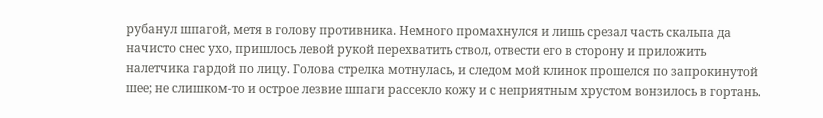рубанул шпагой, метя в голову противника. Немного промахнулся и лишь срезал часть скальпа да начисто снес ухо, пришлось левой рукой перехватить ствол, отвести его в сторону и приложить налетчика гардой по лицу. Голова стрелка мотнулась, и следом мой клинок прошелся по запрокинутой шее; не слишком-то и острое лезвие шпаги рассекло кожу и с неприятным хрустом вонзилось в гортань.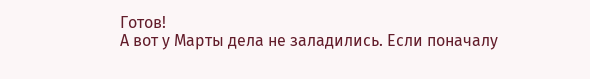Готов!
А вот у Марты дела не заладились. Если поначалу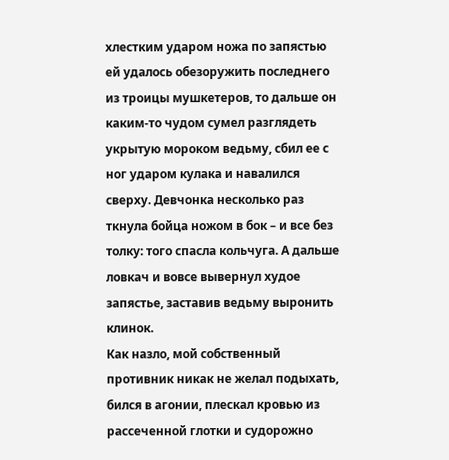хлестким ударом ножа по запястью ей удалось обезоружить последнего из троицы мушкетеров, то дальше он каким-то чудом сумел разглядеть укрытую мороком ведьму, сбил ее с ног ударом кулака и навалился сверху. Девчонка несколько раз ткнула бойца ножом в бок – и все без толку: того спасла кольчуга. А дальше ловкач и вовсе вывернул худое запястье, заставив ведьму выронить клинок.
Как назло, мой собственный противник никак не желал подыхать, бился в агонии, плескал кровью из рассеченной глотки и судорожно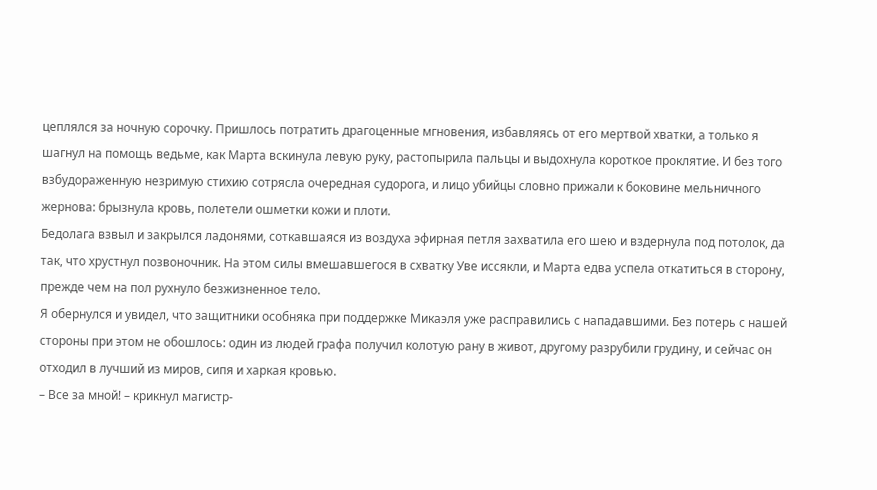цеплялся за ночную сорочку. Пришлось потратить драгоценные мгновения, избавляясь от его мертвой хватки, а только я шагнул на помощь ведьме, как Марта вскинула левую руку, растопырила пальцы и выдохнула короткое проклятие. И без того взбудораженную незримую стихию сотрясла очередная судорога, и лицо убийцы словно прижали к боковине мельничного жернова: брызнула кровь, полетели ошметки кожи и плоти.
Бедолага взвыл и закрылся ладонями, соткавшаяся из воздуха эфирная петля захватила его шею и вздернула под потолок, да так, что хрустнул позвоночник. На этом силы вмешавшегося в схватку Уве иссякли, и Марта едва успела откатиться в сторону, прежде чем на пол рухнуло безжизненное тело.
Я обернулся и увидел, что защитники особняка при поддержке Микаэля уже расправились с нападавшими. Без потерь с нашей стороны при этом не обошлось: один из людей графа получил колотую рану в живот, другому разрубили грудину, и сейчас он отходил в лучший из миров, сипя и харкая кровью.
– Все за мной! – крикнул магистр-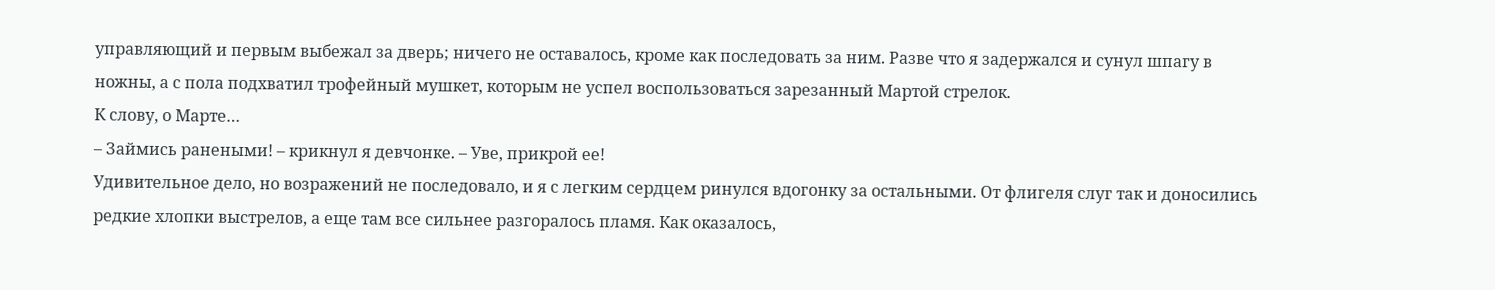управляющий и первым выбежал за дверь; ничего не оставалось, кроме как последовать за ним. Разве что я задержался и сунул шпагу в ножны, а с пола подхватил трофейный мушкет, которым не успел воспользоваться зарезанный Мартой стрелок.
К слову, о Марте…
– Займись ранеными! – крикнул я девчонке. – Уве, прикрой ее!
Удивительное дело, но возражений не последовало, и я с легким сердцем ринулся вдогонку за остальными. От флигеля слуг так и доносились редкие хлопки выстрелов, а еще там все сильнее разгоралось пламя. Как оказалось,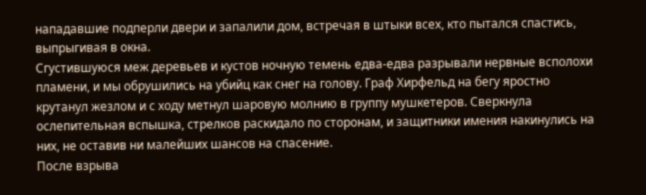нападавшие подперли двери и запалили дом, встречая в штыки всех, кто пытался спастись, выпрыгивая в окна.
Сгустившуюся меж деревьев и кустов ночную темень едва-едва разрывали нервные всполохи пламени, и мы обрушились на убийц как снег на голову. Граф Хирфельд на бегу яростно крутанул жезлом и с ходу метнул шаровую молнию в группу мушкетеров. Сверкнула ослепительная вспышка, стрелков раскидало по сторонам, и защитники имения накинулись на них, не оставив ни малейших шансов на спасение.
После взрыва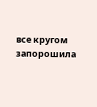все кругом запорошила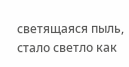светящаяся пыль, стало светло как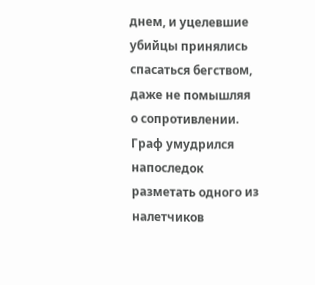днем, и уцелевшие убийцы принялись спасаться бегством, даже не помышляя о сопротивлении. Граф умудрился напоследок разметать одного из налетчиков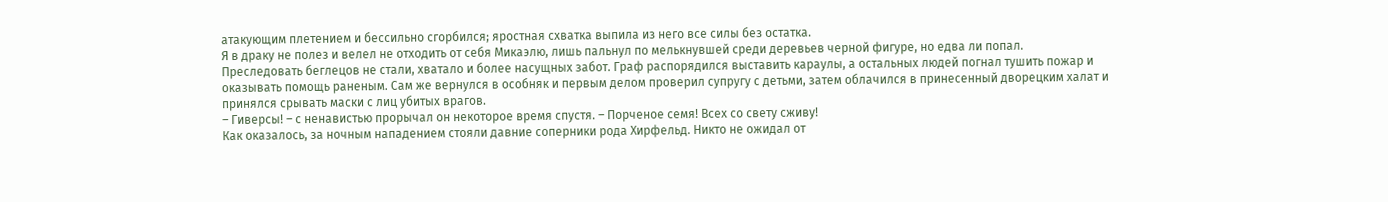атакующим плетением и бессильно сгорбился; яростная схватка выпила из него все силы без остатка.
Я в драку не полез и велел не отходить от себя Микаэлю, лишь пальнул по мелькнувшей среди деревьев черной фигуре, но едва ли попал.
Преследовать беглецов не стали, хватало и более насущных забот. Граф распорядился выставить караулы, а остальных людей погнал тушить пожар и оказывать помощь раненым. Сам же вернулся в особняк и первым делом проверил супругу с детьми, затем облачился в принесенный дворецким халат и принялся срывать маски с лиц убитых врагов.
– Гиверсы! – с ненавистью прорычал он некоторое время спустя. – Порченое семя! Всех со свету сживу!
Как оказалось, за ночным нападением стояли давние соперники рода Хирфельд. Никто не ожидал от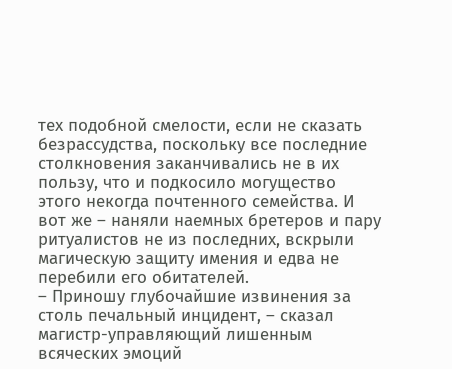тех подобной смелости, если не сказать безрассудства, поскольку все последние столкновения заканчивались не в их пользу, что и подкосило могущество этого некогда почтенного семейства. И вот же – наняли наемных бретеров и пару ритуалистов не из последних, вскрыли магическую защиту имения и едва не перебили его обитателей.
– Приношу глубочайшие извинения за столь печальный инцидент, – сказал магистр-управляющий лишенным всяческих эмоций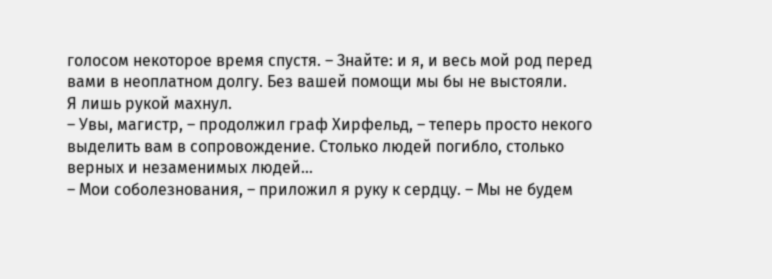голосом некоторое время спустя. – Знайте: и я, и весь мой род перед вами в неоплатном долгу. Без вашей помощи мы бы не выстояли.
Я лишь рукой махнул.
– Увы, магистр, – продолжил граф Хирфельд, – теперь просто некого выделить вам в сопровождение. Столько людей погибло, столько верных и незаменимых людей…
– Мои соболезнования, – приложил я руку к сердцу. – Мы не будем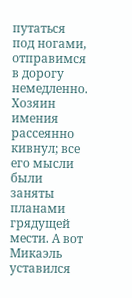путаться под ногами, отправимся в дорогу немедленно.
Хозяин имения рассеянно кивнул; все его мысли были заняты планами грядущей мести. А вот Микаэль уставился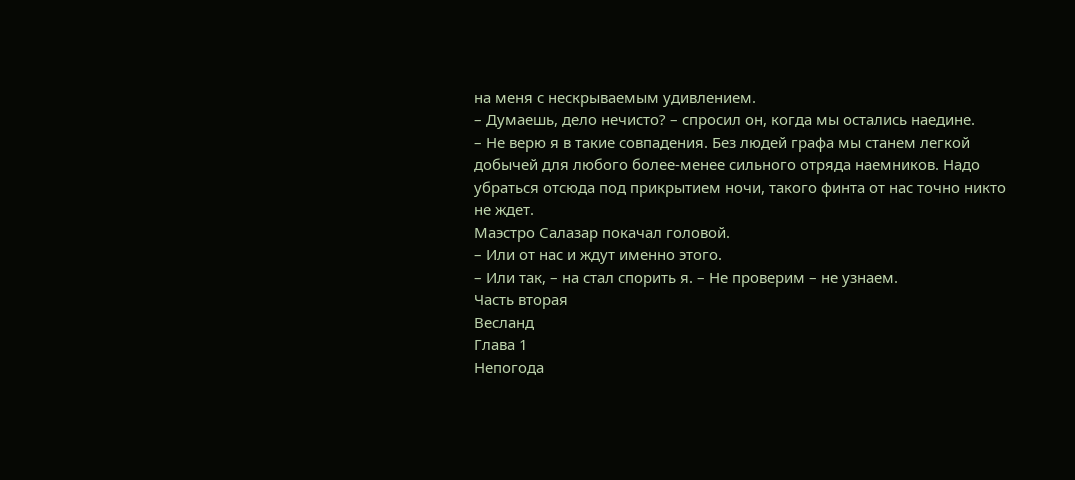на меня с нескрываемым удивлением.
– Думаешь, дело нечисто? – спросил он, когда мы остались наедине.
– Не верю я в такие совпадения. Без людей графа мы станем легкой добычей для любого более-менее сильного отряда наемников. Надо убраться отсюда под прикрытием ночи, такого финта от нас точно никто не ждет.
Маэстро Салазар покачал головой.
– Или от нас и ждут именно этого.
– Или так, – на стал спорить я. – Не проверим – не узнаем.
Часть вторая
Весланд
Глава 1
Непогода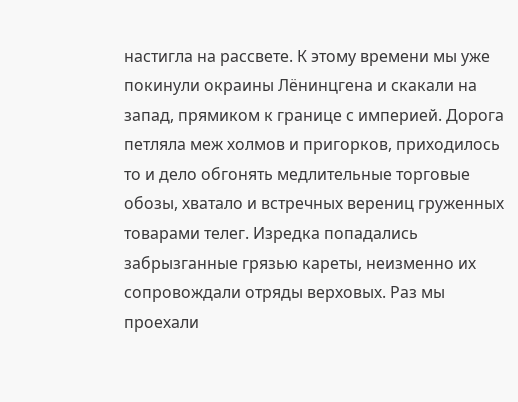настигла на рассвете. К этому времени мы уже покинули окраины Лёнинцгена и скакали на запад, прямиком к границе с империей. Дорога петляла меж холмов и пригорков, приходилось то и дело обгонять медлительные торговые обозы, хватало и встречных верениц груженных товарами телег. Изредка попадались забрызганные грязью кареты, неизменно их сопровождали отряды верховых. Раз мы проехали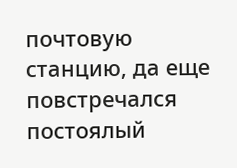почтовую станцию, да еще повстречался постоялый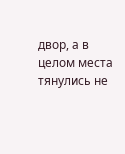двор, а в целом места тянулись не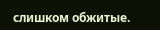слишком обжитые.